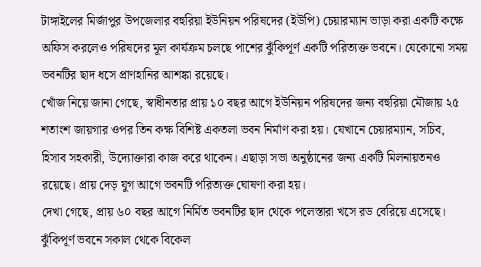টাঙ্গাইলের মির্জাপুর উপজেলার বহুরিয়া ইউনিয়ন পরিষদের (ইউপি) চেয়ারম্যান ভাড়া করা একটি কক্ষে অফিস করলেও পরিষদের মূল কার্যক্রম চলছে পাশের ঝুঁকিপূর্ণ একটি পরিত্যক্ত ভবনে। যেকোনো সময় ভবনটির ছাদ ধসে প্রাণহানির আশঙ্কা রয়েছে।
খোঁজ নিয়ে জানা গেছে, স্বাধীনতার প্রায় ১০ বছর আগে ইউনিয়ন পরিষদের জন্য বহুরিয়া মৌজায় ২৫ শতাংশ জায়গার ওপর তিন কক্ষ বিশিষ্ট একতলা ভবন নির্মাণ করা হয়। যেখানে চেয়ারম্যান, সচিব, হিসাব সহকারী, উদ্যোক্তারা কাজ করে থাকেন। এছাড়া সভা অনুষ্ঠানের জন্য একটি মিলনায়তনও রয়েছে। প্রায় দেড় যুগ আগে ভবনটি পরিত্যক্ত ঘোষণা করা হয়।
দেখা গেছে, প্রায় ৬০ বছর আগে নির্মিত ভবনটির ছাদ থেকে পলেস্তারা খসে রড বেরিয়ে এসেছে। ঝুঁকিপূর্ণ ভবনে সকাল থেকে বিকেল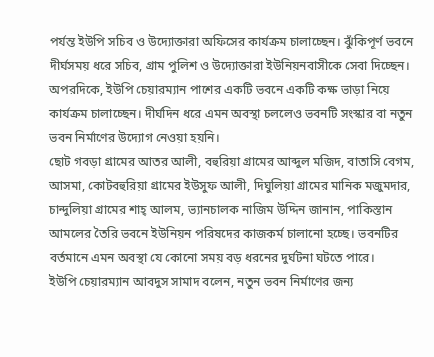পর্যন্ত ইউপি সচিব ও উদ্যোক্তারা অফিসের কার্যক্রম চালাচ্ছেন। ঝুঁকিপূর্ণ ভবনে দীর্ঘসময় ধরে সচিব, গ্রাম পুলিশ ও উদ্যোক্তারা ইউনিয়নবাসীকে সেবা দিচ্ছেন।
অপরদিকে, ইউপি চেয়ারম্যান পাশের একটি ভবনে একটি কক্ষ ভাড়া নিয়ে কার্যক্রম চালাচ্ছেন। দীর্ঘদিন ধরে এমন অবস্থা চললেও ভবনটি সংস্কার বা নতুন ভবন নির্মাণের উদ্যোগ নেওয়া হয়নি।
ছোট গবড়া গ্রামের আতর আলী, বহুরিয়া গ্রামের আব্দুল মজিদ, বাতাসি বেগম, আসমা, কোটবহুরিয়া গ্রামের ইউসুফ আলী, দিঘুলিয়া গ্রামের মানিক মজুমদার, চান্দুলিয়া গ্রামের শাহ্ আলম, ভ্যানচালক নাজিম উদ্দিন জানান, পাকিস্তান আমলের তৈরি ভবনে ইউনিয়ন পরিষদের কাজকর্ম চালানো হচ্ছে। ভবনটির বর্তমানে এমন অবস্থা যে কোনো সময় বড় ধরনের দুর্ঘটনা ঘটতে পারে।
ইউপি চেয়ারম্যান আবদুস সামাদ বলেন, নতুন ভবন নির্মাণের জন্য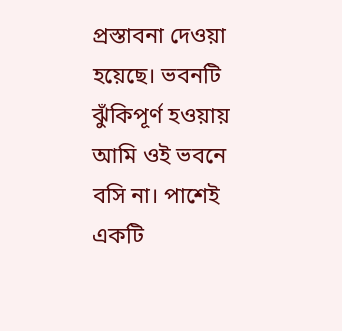প্রস্তাবনা দেওয়া হয়েছে। ভবনটি ঝুঁকিপূর্ণ হওয়ায় আমি ওই ভবনে বসি না। পাশেই একটি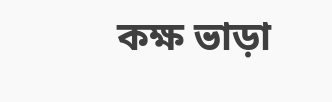কক্ষ ভাড়া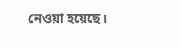নেওয়া হয়েছে।